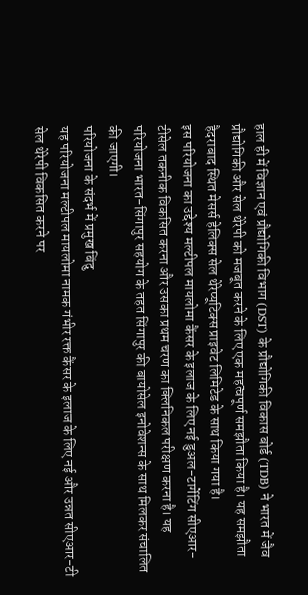हाल ही में विज्ञान एवं प्रौद्योगिकी विभाग (DST) के प्रौद्योगिकी विकास बोर्ड (TDB) ने भारत में जैव प्रौद्योगिकी और सेल थेरेपी को मजबूत करने के लिए एक महत्वपूर्ण समझौता किया है। यह समझौता हैदराबाद स्थित मेसर्स हेलिक्स सेल थेरेप्यूटिक्स प्राइवेट लिमिटेड के साथ किया गया है।
इस परियोजना का उद्देश्य मल्टीपल मायलोमा कैंसर के इलाज के लिए नई डुअल-टार्गेटिंग सीएआर-टीसेल तकनीक विकसित करना और उसका प्रथम चरण का क्लिनिकल परीक्षण करना है। यह परियोजना भारत-सिंगापुर सहयोग के तहत सिंगापुर की बायोसेल इनोवेशन्स के साथ मिलकर संचालित की जाएगी।
परियोजना के संदर्भ में प्रमुख बिंदु
यह परियोजना मल्टीपल मायलोमा नामक गंभीर रक्त कैंसर के इलाज के लिए नई और उन्नत सीएआर-टी सेल थेरेपी विकसित करने पर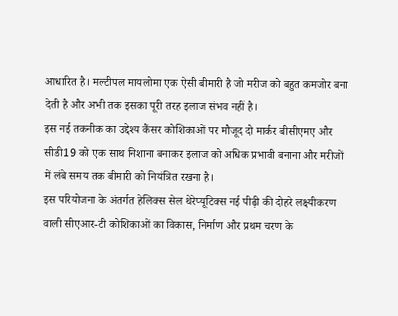आधारित है। मल्टीपल मायलोमा एक ऐसी बीमारी है जो मरीज को बहुत कमजोर बना देती है और अभी तक इसका पूरी तरह इलाज संभव नहीं है।
इस नई तकनीक का उद्देश्य कैंसर कोशिकाओं पर मौजूद दो मार्कर बीसीएमए और सीडी19 को एक साथ निशाना बनाकर इलाज को अधिक प्रभावी बनाना और मरीजों में लंबे समय तक बीमारी को नियंत्रित रखना है।
इस परियोजना के अंतर्गत हेलिक्स सेल थेरेप्यूटिक्स नई पीढ़ी की दोहरे लक्ष्यीकरण वाली सीएआर-टी कोशिकाओं का विकास, निर्माण और प्रथम चरण के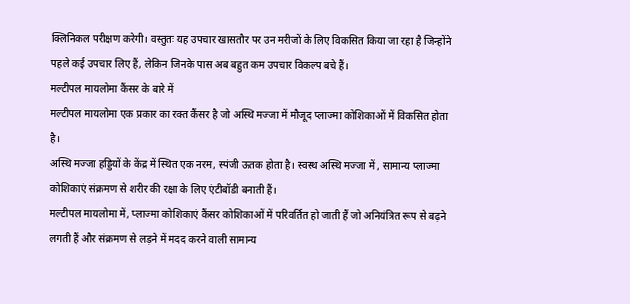क्लिनिकल परीक्षण करेगी। वस्तुतः यह उपचार खासतौर पर उन मरीजों के लिए विकसित किया जा रहा है जिन्होंने पहले कई उपचार लिए हैं, लेकिन जिनके पास अब बहुत कम उपचार विकल्प बचे हैं।
मल्टीपल मायलोमा कैंसर के बारे में
मल्टीपल मायलोमा एक प्रकार का रक्त कैंसर है जो अस्थि मज्जा में मौजूद प्लाज्मा कोशिकाओं में विकसित होता है।
अस्थि मज्जा हड्डियों के केंद्र में स्थित एक नरम, स्पंजी ऊतक होता है। स्वस्थ अस्थि मज्जा में , सामान्य प्लाज्मा कोशिकाएं संक्रमण से शरीर की रक्षा के लिए एंटीबॉडी बनाती हैं।
मल्टीपल मायलोमा में, प्लाज्मा कोशिकाएं कैंसर कोशिकाओं में परिवर्तित हो जाती हैं जो अनियंत्रित रूप से बढ़ने लगती हैं और संक्रमण से लड़ने में मदद करने वाली सामान्य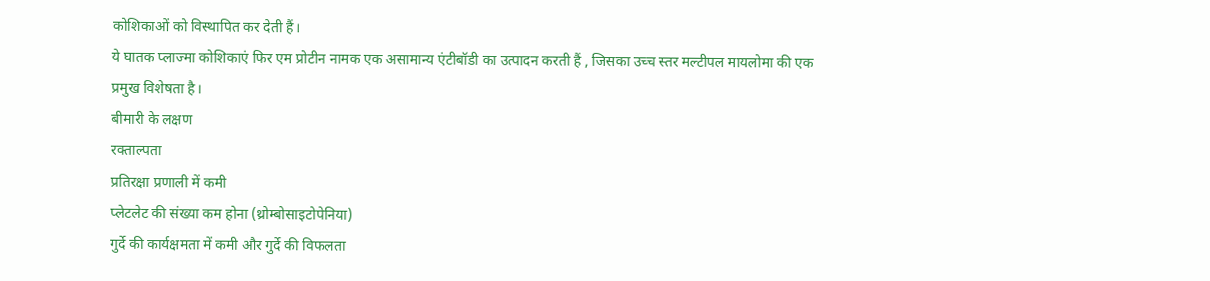कोशिकाओं को विस्थापित कर देती हैं।
ये घातक प्लाज्मा कोशिकाएं फिर एम प्रोटीन नामक एक असामान्य एंटीबॉडी का उत्पादन करती हैं , जिसका उच्च स्तर मल्टीपल मायलोमा की एक प्रमुख विशेषता है।
बीमारी के लक्षण
रक्ताल्पता
प्रतिरक्षा प्रणाली में कमी
प्लेटलेट की संख्या कम होना (थ्रोम्बोसाइटोपेनिया)
गुर्दे की कार्यक्षमता में कमी और गुर्दे की विफलता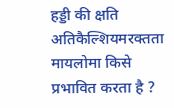हड्डी की क्षति
अतिकैल्शियमरक्तता
मायलोमा किसे प्रभावित करता है ?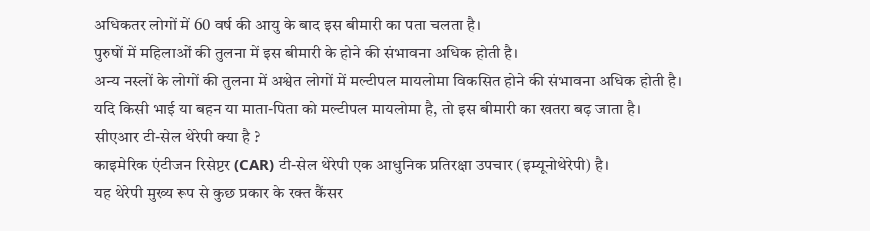अधिकतर लोगों में 60 वर्ष की आयु के बाद इस बीमारी का पता चलता है।
पुरुषों में महिलाओं की तुलना में इस बीमारी के होने की संभावना अधिक होती है।
अन्य नस्लों के लोगों की तुलना में अश्वेत लोगों में मल्टीपल मायलोमा विकसित होने की संभावना अधिक होती है।
यदि किसी भाई या बहन या माता-पिता को मल्टीपल मायलोमा है, तो इस बीमारी का खतरा बढ़ जाता है।
सीएआर टी-सेल थेरेपी क्या है ?
काइमेरिक एंटीजन रिसेप्टर (CAR) टी-सेल थेरेपी एक आधुनिक प्रतिरक्षा उपचार (इम्यूनोथेरेपी) है।
यह थेरेपी मुख्य रूप से कुछ प्रकार के रक्त कैंसर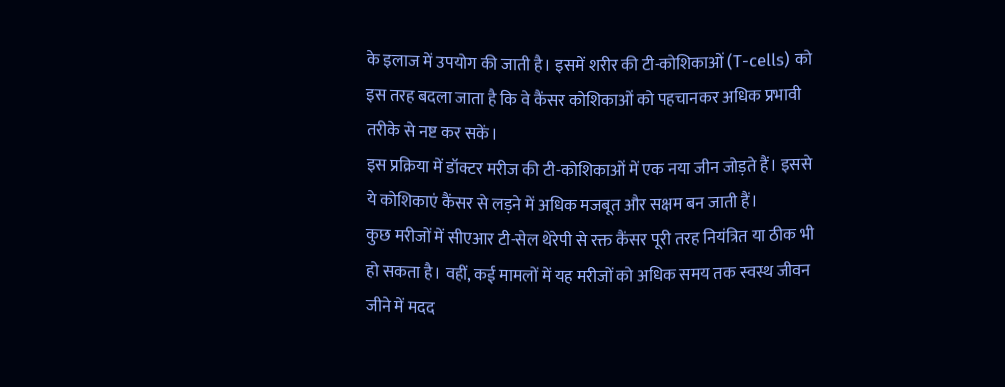के इलाज में उपयोग की जाती है। इसमें शरीर की टी-कोशिकाओं (T-cells) को इस तरह बदला जाता है कि वे कैंसर कोशिकाओं को पहचानकर अधिक प्रभावी तरीके से नष्ट कर सकें।
इस प्रक्रिया में डॉक्टर मरीज की टी-कोशिकाओं में एक नया जीन जोड़ते हैं। इससे ये कोशिकाएं कैंसर से लड़ने में अधिक मजबूत और सक्षम बन जाती हैं।
कुछ मरीजों में सीएआर टी-सेल थेरेपी से रक्त कैंसर पूरी तरह नियंत्रित या ठीक भी हो सकता है। वहीं, कई मामलों में यह मरीजों को अधिक समय तक स्वस्थ जीवन जीने में मदद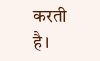करती है।